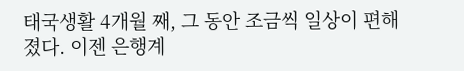태국생활 4개월 째, 그 동안 조금씩 일상이 편해졌다. 이젠 은행계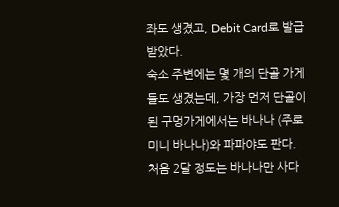좌도 생겼고, Debit Card로 발급 받았다.
숙소 주변에는 몇 개의 단골 가게들도 생겼는데, 가장 먼저 단골이 된 구멍가게에서는 바나나 (주로 미니 바나나)와 파파야도 판다.
처음 2달 정도는 바나나만 사다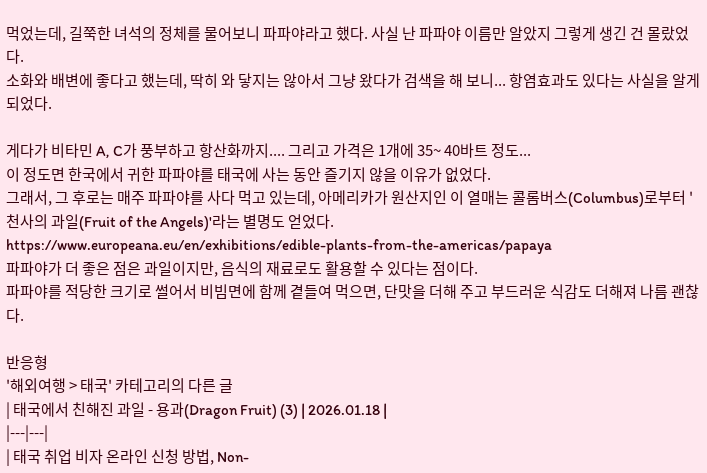먹었는데, 길쭉한 녀석의 정체를 물어보니 파파야라고 했다. 사실 난 파파야 이름만 알았지 그렇게 생긴 건 몰랐었다.
소화와 배변에 좋다고 했는데, 딱히 와 닿지는 않아서 그냥 왔다가 검색을 해 보니... 항염효과도 있다는 사실을 알게 되었다.

게다가 비타민 A, C가 풍부하고 항산화까지.... 그리고 가격은 1개에 35~ 40바트 정도...
이 정도면 한국에서 귀한 파파야를 태국에 사는 동안 즐기지 않을 이유가 없었다.
그래서, 그 후로는 매주 파파야를 사다 먹고 있는데, 아메리카가 원산지인 이 열매는 콜롬버스(Columbus)로부터 '천사의 과일(Fruit of the Angels)'라는 별명도 얻었다.
https://www.europeana.eu/en/exhibitions/edible-plants-from-the-americas/papaya
파파야가 더 좋은 점은 과일이지만, 음식의 재료로도 활용할 수 있다는 점이다.
파파야를 적당한 크기로 썰어서 비빔면에 함께 곁들여 먹으면, 단맛을 더해 주고 부드러운 식감도 더해져 나름 괜찮다.

반응형
'해외여행 > 태국' 카테고리의 다른 글
| 태국에서 친해진 과일 - 용과(Dragon Fruit) (3) | 2026.01.18 |
|---|---|
| 태국 취업 비자 온라인 신청 방법, Non-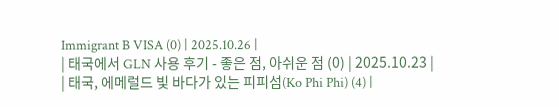Immigrant B VISA (0) | 2025.10.26 |
| 태국에서 GLN 사용 후기 - 좋은 점, 아쉬운 점 (0) | 2025.10.23 |
| 태국, 에메럴드 빛 바다가 있는 피피섬(Ko Phi Phi) (4) |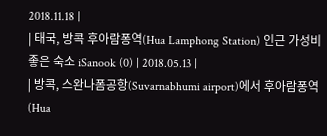2018.11.18 |
| 태국, 방콕 후아람퐁역(Hua Lamphong Station) 인근 가성비 좋은 숙소 iSanook (0) | 2018.05.13 |
| 방콕, 스완나폼공항(Suvarnabhumi airport)에서 후아람퐁역(Hua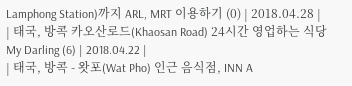Lamphong Station)까지 ARL, MRT 이용하기 (0) | 2018.04.28 |
| 태국, 방콕 카오산로드(Khaosan Road) 24시간 영업하는 식당 My Darling (6) | 2018.04.22 |
| 태국, 방콕 - 왓포(Wat Pho) 인근 음식점, INN A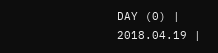DAY (0) | 2018.04.19 |